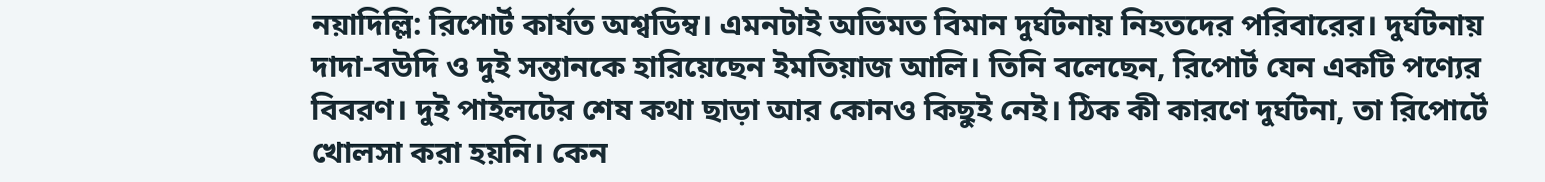নয়াদিল্লি: রিপোর্ট কার্যত অশ্বডিম্ব। এমনটাই অভিমত বিমান দুর্ঘটনায় নিহতদের পরিবারের। দুর্ঘটনায় দাদা-বউদি ও দুই সন্তানকে হারিয়েছেন ইমতিয়াজ আলি। তিনি বলেছেন, রিপোর্ট যেন একটি পণ্যের বিবরণ। দুই পাইলটের শেষ কথা ছাড়া আর কোনও কিছুই নেই। ঠিক কী কারণে দুর্ঘটনা, তা রিপোর্টে খোলসা করা হয়নি। কেন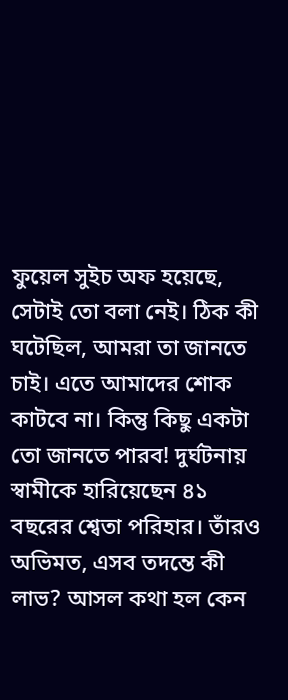ফুয়েল সুইচ অফ হয়েছে, সেটাই তো বলা নেই। ঠিক কী ঘটেছিল, আমরা তা জানতে চাই। এতে আমাদের শোক কাটবে না। কিন্তু কিছু একটা তো জানতে পারব! দুর্ঘটনায় স্বামীকে হারিয়েছেন ৪১ বছরের শ্বেতা পরিহার। তাঁরও অভিমত, এসব তদন্তে কী লাভ? আসল কথা হল কেন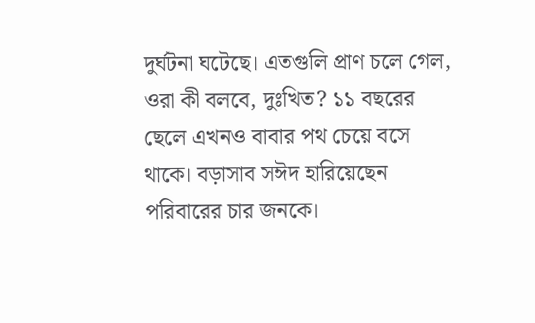দুর্ঘটনা ঘটেছে। এতগুলি প্রাণ চলে গেল, ওরা কী বলবে, দুঃখিত? ১১ বছরের ছেলে এখনও বাবার পথ চেয়ে বসে থাকে। বড়াসাব সঈদ হারিয়েছেন পরিবারের চার জনকে।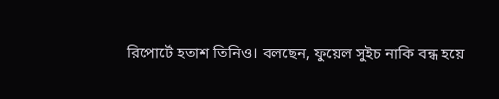রিপোর্টে হতাশ তিনিও। বলছেন, ফুয়েল সুইচ নাকি বন্ধ হয়ে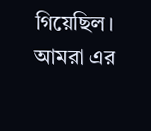গিয়েছিল। আমরা এর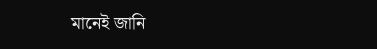মানেই জানি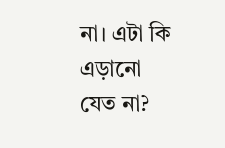না। এটা কি এড়ানো যেত না?